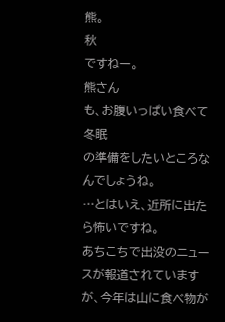熊。
秋
ですねー。
熊さん
も、お腹いっぱい食べて冬眠
の準備をしたいところなんでしょうね。
…とはいえ、近所に出たら怖いですね。
あちこちで出没のニュースが報道されていますが、今年は山に食べ物が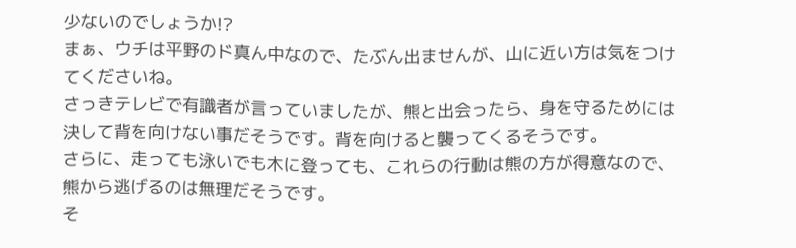少ないのでしょうか!?
まぁ、ウチは平野のド真ん中なので、たぶん出ませんが、山に近い方は気をつけてくださいね。
さっきテレビで有識者が言っていましたが、熊と出会ったら、身を守るためには決して背を向けない事だそうです。背を向けると襲ってくるそうです。
さらに、走っても泳いでも木に登っても、これらの行動は熊の方が得意なので、熊から逃げるのは無理だそうです。
そ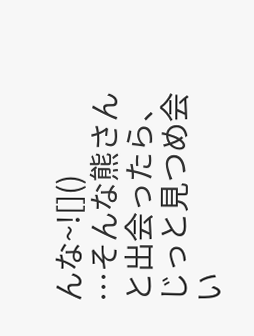んな~![]()
…そんな熊さんと出会ったら、じっと見つめ会い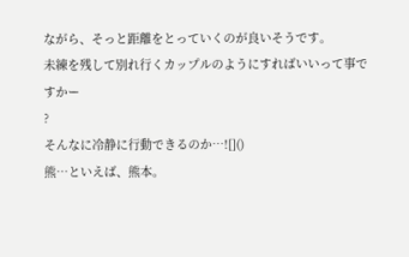ながら、そっと距離をとっていくのが良いそうです。
未練を残して別れ行くカップルのようにすればいいって事ですかー
?
そんなに冷静に行動できるのか…![]()
熊…といえば、熊本。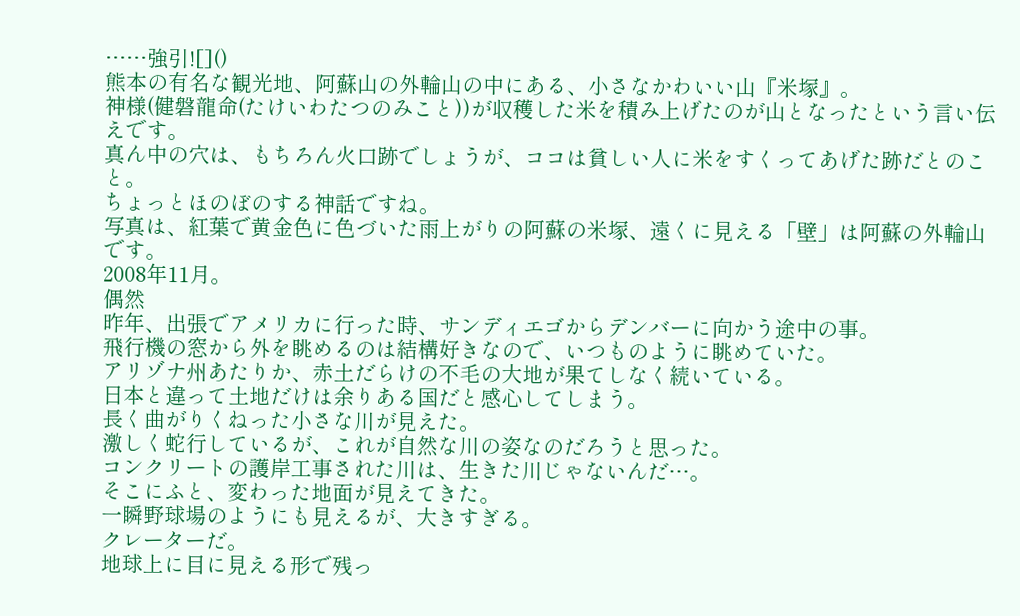……強引![]()
熊本の有名な観光地、阿蘇山の外輪山の中にある、小さなかわいい山『米塚』。
神様(健磐龍命(たけいわたつのみこと))が収穫した米を積み上げたのが山となったという言い伝えです。
真ん中の穴は、もちろん火口跡でしょうが、ココは貧しい人に米をすくってあげた跡だとのこと。
ちょっとほのぼのする神話ですね。
写真は、紅葉で黄金色に色づいた雨上がりの阿蘇の米塚、遠くに見える「壁」は阿蘇の外輪山です。
2008年11月。
偶然
昨年、出張でアメリカに行った時、サンディエゴからデンバーに向かう途中の事。
飛行機の窓から外を眺めるのは結構好きなので、いつものように眺めていた。
アリゾナ州あたりか、赤土だらけの不毛の大地が果てしなく続いている。
日本と違って土地だけは余りある国だと感心してしまう。
長く曲がりくねった小さな川が見えた。
激しく蛇行しているが、これが自然な川の姿なのだろうと思った。
コンクリートの護岸工事された川は、生きた川じゃないんだ…。
そこにふと、変わった地面が見えてきた。
一瞬野球場のようにも見えるが、大きすぎる。
クレーターだ。
地球上に目に見える形で残っ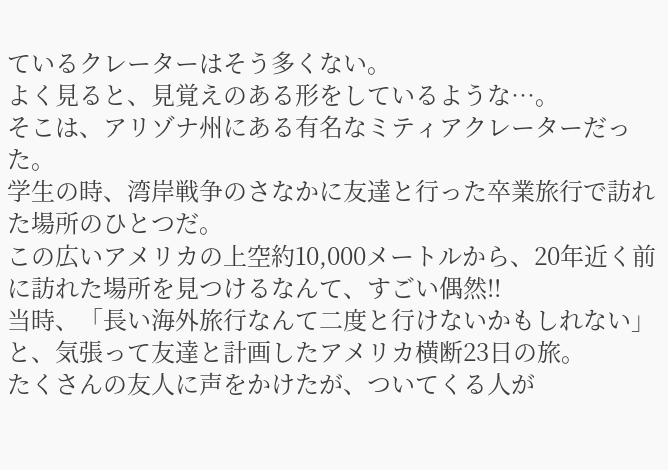ているクレーターはそう多くない。
よく見ると、見覚えのある形をしているような…。
そこは、アリゾナ州にある有名なミティアクレーターだった。
学生の時、湾岸戦争のさなかに友達と行った卒業旅行で訪れた場所のひとつだ。
この広いアメリカの上空約10,000メートルから、20年近く前に訪れた場所を見つけるなんて、すごい偶然!!
当時、「長い海外旅行なんて二度と行けないかもしれない」と、気張って友達と計画したアメリカ横断23日の旅。
たくさんの友人に声をかけたが、ついてくる人が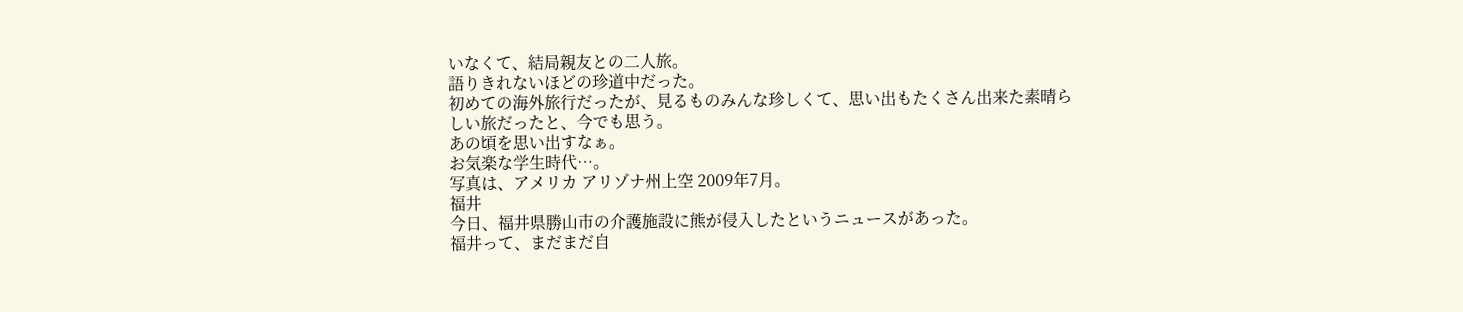いなくて、結局親友との二人旅。
語りきれないほどの珍道中だった。
初めての海外旅行だったが、見るものみんな珍しくて、思い出もたくさん出来た素晴らしい旅だったと、今でも思う。
あの頃を思い出すなぁ。
お気楽な学生時代…。
写真は、アメリカ アリゾナ州上空 2009年7月。
福井
今日、福井県勝山市の介護施設に熊が侵入したというニュースがあった。
福井って、まだまだ自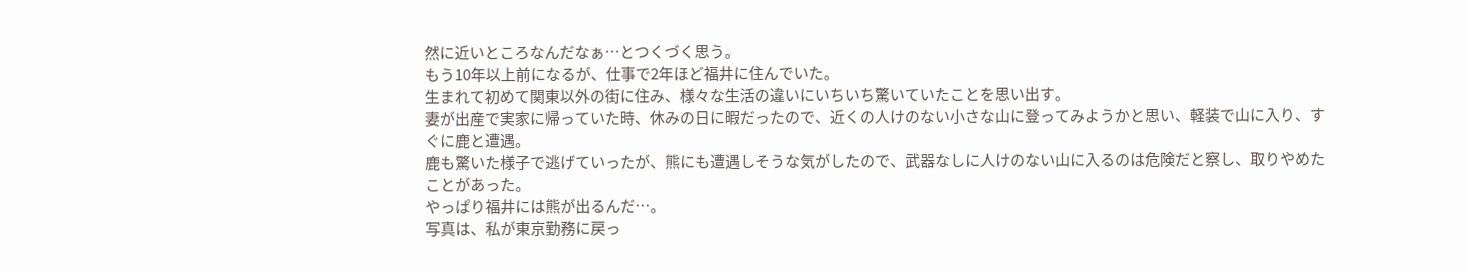然に近いところなんだなぁ…とつくづく思う。
もう10年以上前になるが、仕事で2年ほど福井に住んでいた。
生まれて初めて関東以外の街に住み、様々な生活の違いにいちいち驚いていたことを思い出す。
妻が出産で実家に帰っていた時、休みの日に暇だったので、近くの人けのない小さな山に登ってみようかと思い、軽装で山に入り、すぐに鹿と遭遇。
鹿も驚いた様子で逃げていったが、熊にも遭遇しそうな気がしたので、武器なしに人けのない山に入るのは危険だと察し、取りやめたことがあった。
やっぱり福井には熊が出るんだ…。
写真は、私が東京勤務に戻っ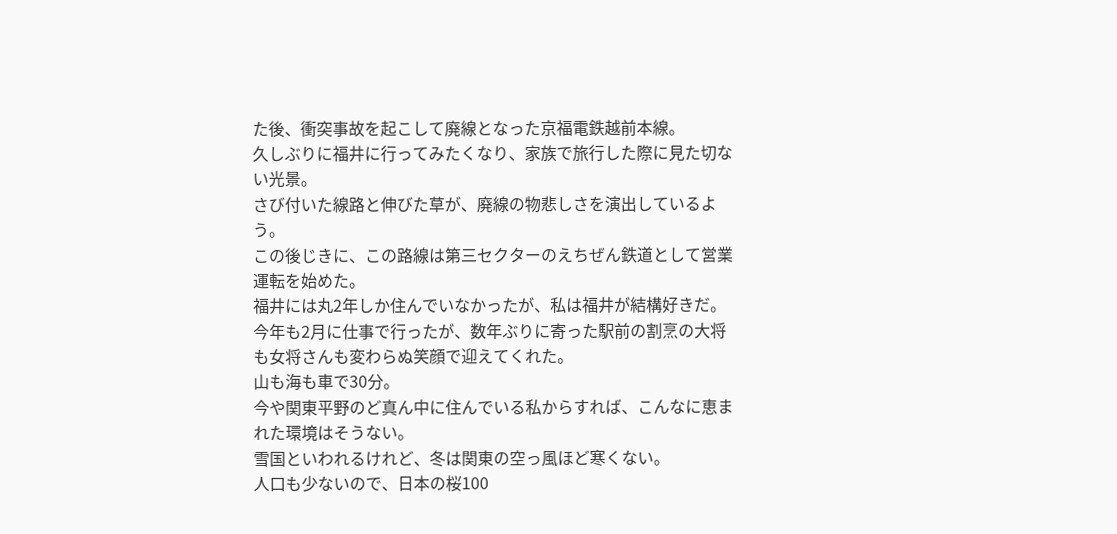た後、衝突事故を起こして廃線となった京福電鉄越前本線。
久しぶりに福井に行ってみたくなり、家族で旅行した際に見た切ない光景。
さび付いた線路と伸びた草が、廃線の物悲しさを演出しているよう。
この後じきに、この路線は第三セクターのえちぜん鉄道として営業運転を始めた。
福井には丸2年しか住んでいなかったが、私は福井が結構好きだ。
今年も2月に仕事で行ったが、数年ぶりに寄った駅前の割烹の大将も女将さんも変わらぬ笑顔で迎えてくれた。
山も海も車で30分。
今や関東平野のど真ん中に住んでいる私からすれば、こんなに恵まれた環境はそうない。
雪国といわれるけれど、冬は関東の空っ風ほど寒くない。
人口も少ないので、日本の桜100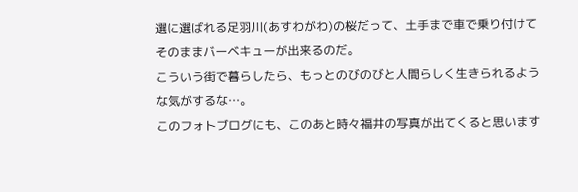選に選ばれる足羽川(あすわがわ)の桜だって、土手まで車で乗り付けてそのままバーベキューが出来るのだ。
こういう街で暮らしたら、もっとのびのびと人間らしく生きられるような気がするな…。
このフォトブログにも、このあと時々福井の写真が出てくると思います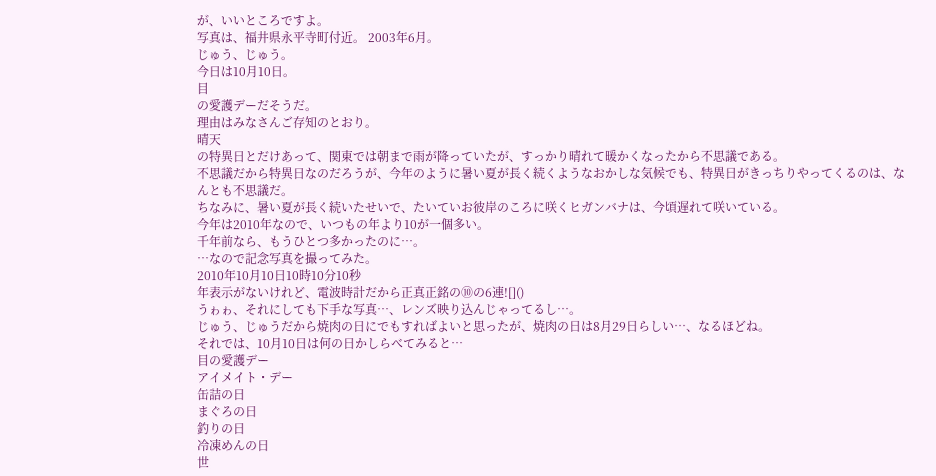が、いいところですよ。
写真は、福井県永平寺町付近。 2003年6月。
じゅう、じゅう。
今日は10月10日。
目
の愛護デーだそうだ。
理由はみなさんご存知のとおり。
晴天
の特異日とだけあって、関東では朝まで雨が降っていたが、すっかり晴れて暖かくなったから不思議である。
不思議だから特異日なのだろうが、今年のように暑い夏が長く続くようなおかしな気候でも、特異日がきっちりやってくるのは、なんとも不思議だ。
ちなみに、暑い夏が長く続いたせいで、たいていお彼岸のころに咲くヒガンバナは、今頃遅れて咲いている。
今年は2010年なので、いつもの年より10が一個多い。
千年前なら、もうひとつ多かったのに…。
…なので記念写真を撮ってみた。
2010年10月10日10時10分10秒
年表示がないけれど、電波時計だから正真正銘の⑩の6連![]()
うゎゎ、それにしても下手な写真…、レンズ映り込んじゃってるし…。
じゅう、じゅうだから焼肉の日にでもすればよいと思ったが、焼肉の日は8月29日らしい…、なるほどね。
それでは、10月10日は何の日かしらべてみると…
目の愛護デー
アイメイト・デー
缶詰の日
まぐろの日
釣りの日
冷凍めんの日
世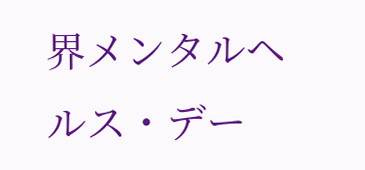界メンタルヘルス・デー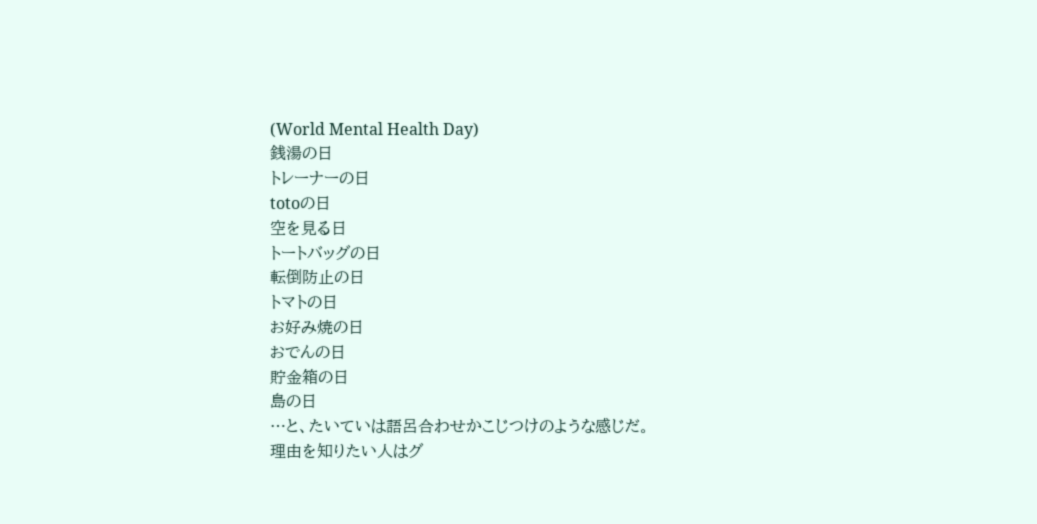(World Mental Health Day)
銭湯の日
トレーナーの日
totoの日
空を見る日
トートバッグの日
転倒防止の日
トマトの日
お好み焼の日
おでんの日
貯金箱の日
島の日
…と、たいていは語呂合わせかこじつけのような感じだ。
理由を知りたい人はグ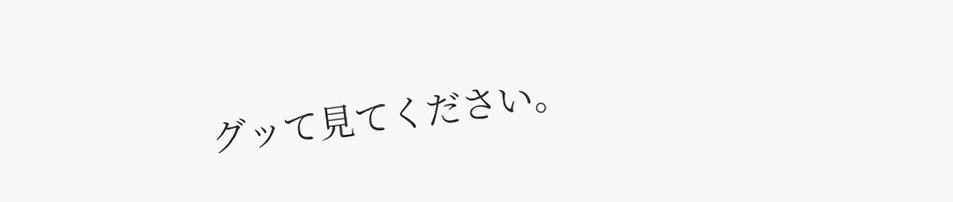グッて見てください。